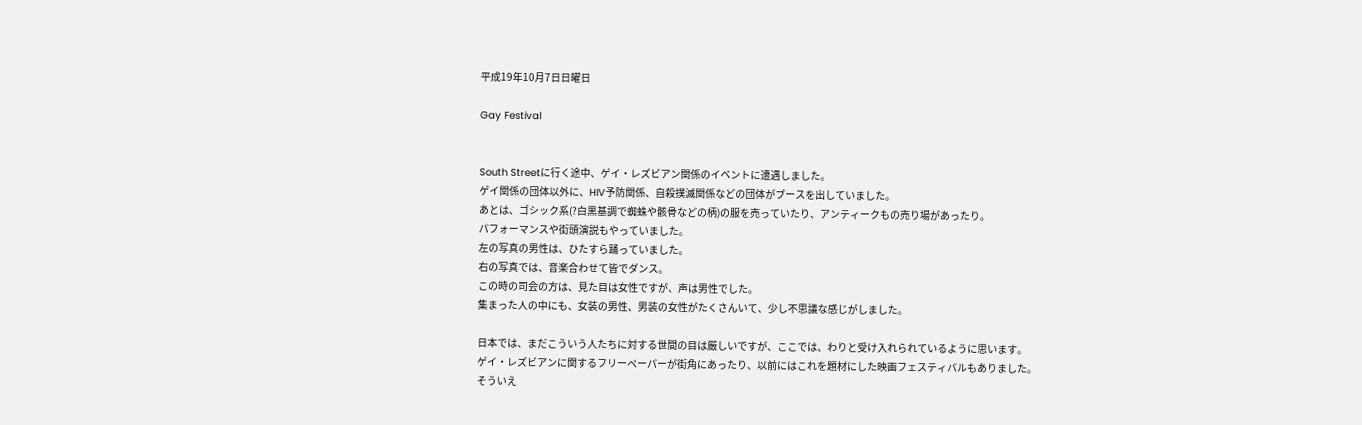平成19年10月7日日曜日

Gay Festival


South Streetに行く途中、ゲイ・レズビアン関係のイベントに遭遇しました。
ゲイ関係の団体以外に、HIV予防関係、自殺撲滅関係などの団体がブースを出していました。
あとは、ゴシック系(?白黒基調で蜘蛛や骸骨などの柄)の服を売っていたり、アンティークもの売り場があったり。
パフォーマンスや街頭演説もやっていました。
左の写真の男性は、ひたすら踊っていました。
右の写真では、音楽合わせて皆でダンス。
この時の司会の方は、見た目は女性ですが、声は男性でした。
集まった人の中にも、女装の男性、男装の女性がたくさんいて、少し不思議な感じがしました。

日本では、まだこういう人たちに対する世間の目は厳しいですが、ここでは、わりと受け入れられているように思います。
ゲイ・レズビアンに関するフリーペーパーが街角にあったり、以前にはこれを題材にした映画フェスティバルもありました。
そういえ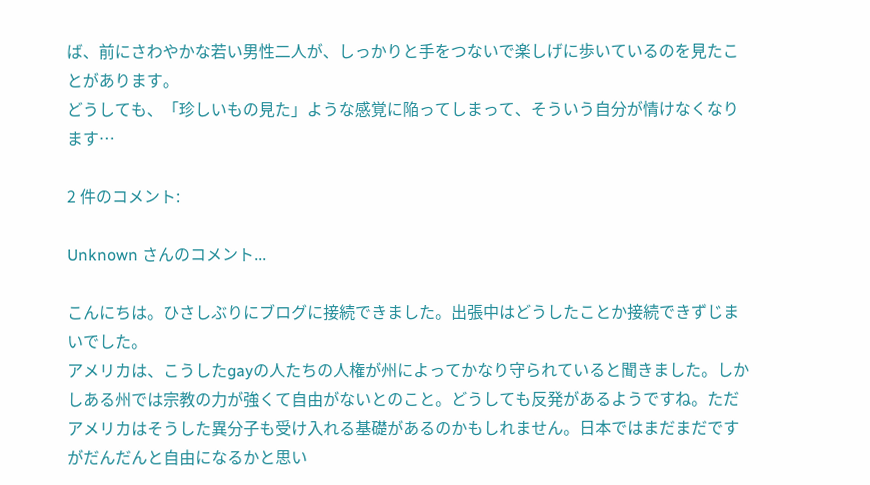ば、前にさわやかな若い男性二人が、しっかりと手をつないで楽しげに歩いているのを見たことがあります。
どうしても、「珍しいもの見た」ような感覚に陥ってしまって、そういう自分が情けなくなります…

2 件のコメント:

Unknown さんのコメント...

こんにちは。ひさしぶりにブログに接続できました。出張中はどうしたことか接続できずじまいでした。
アメリカは、こうしたgayの人たちの人権が州によってかなり守られていると聞きました。しかしある州では宗教の力が強くて自由がないとのこと。どうしても反発があるようですね。ただアメリカはそうした異分子も受け入れる基礎があるのかもしれません。日本ではまだまだですがだんだんと自由になるかと思い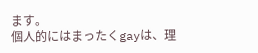ます。
個人的にはまったくgayは、理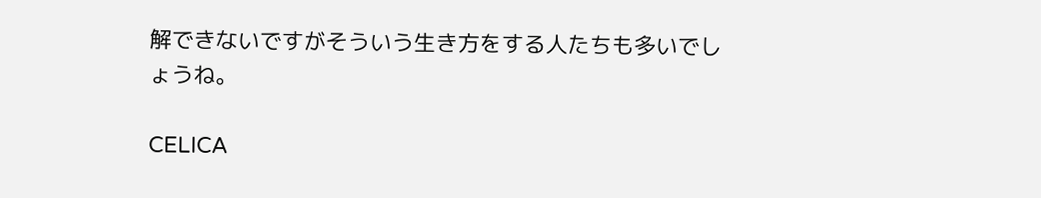解できないですがそういう生き方をする人たちも多いでしょうね。

CELICA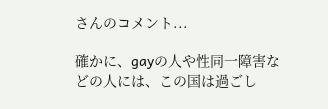さんのコメント...

確かに、gayの人や性同一障害などの人には、この国は過ごし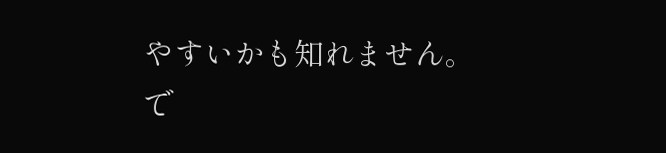やすいかも知れません。
で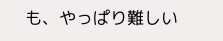も、やっぱり難しい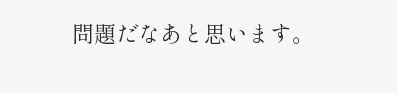問題だなあと思います。